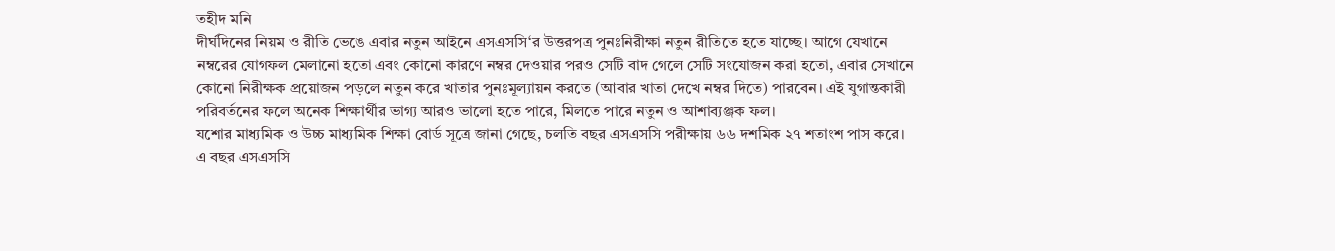তহীদ মনি
দীর্ঘদিনের নিয়ম ও রীতি ভেঙে এবার নতুন আইনে এসএসসি‘র উত্তরপত্র পুনঃনিরীক্ষা নতুন রীতিতে হতে যাচ্ছে। আগে যেখানে নম্বরের যোগফল মেলানো হতো এবং কোনো কারণে নম্বর দেওয়ার পরও সেটি বাদ গেলে সেটি সংযোজন করা হতো, এবার সেখানে কোনো নিরীক্ষক প্রয়োজন পড়লে নতুন করে খাতার পুনঃমূল্যায়ন করতে (আবার খাতা দেখে নম্বর দিতে) পারবেন। এই যুগান্তকারী পরিবর্তনের ফলে অনেক শিক্ষার্থীর ভাগ্য আরও ভালো হতে পারে, মিলতে পারে নতুন ও আশাব্যঞ্জক ফল।
যশোর মাধ্যমিক ও উচ্চ মাধ্যমিক শিক্ষা বোর্ড সূত্রে জানা গেছে, চলতি বছর এসএসসি পরীক্ষায় ৬৬ দশমিক ২৭ শতাংশ পাস করে। এ বছর এসএসসি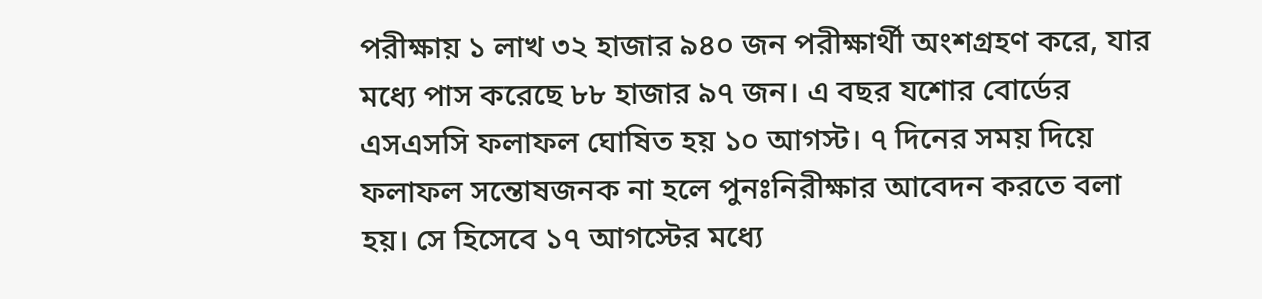পরীক্ষায় ১ লাখ ৩২ হাজার ৯৪০ জন পরীক্ষার্থী অংশগ্রহণ করে, যার মধ্যে পাস করেছে ৮৮ হাজার ৯৭ জন। এ বছর যশোর বোর্ডের এসএসসি ফলাফল ঘোষিত হয় ১০ আগস্ট। ৭ দিনের সময় দিয়ে ফলাফল সন্তোষজনক না হলে পুনঃনিরীক্ষার আবেদন করতে বলা হয়। সে হিসেবে ১৭ আগস্টের মধ্যে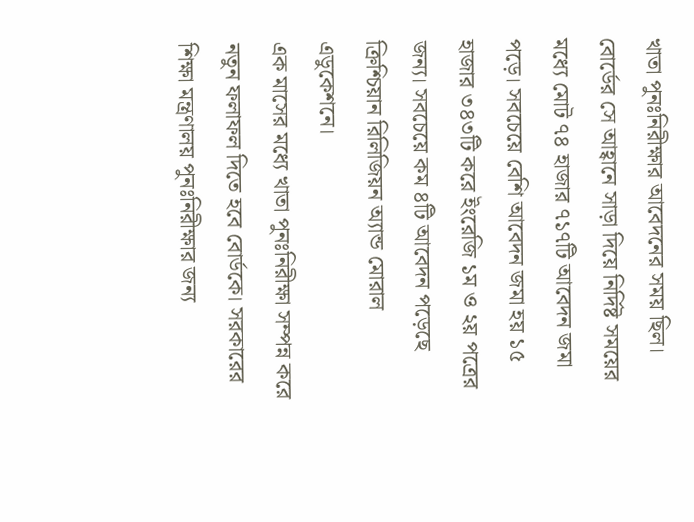খাতা পুনঃনিরীক্ষার আবেদনের সময় ছিল। বোর্ডের সে আহ্বানে সাড়া দিয়ে নির্দিষ্ট সময়ের মধ্যে মোট ৭৪ হাজার ৭১৭টি আবেদন জমা পড়ে। সবচেয়ে বেশি আবেদন জমা হয় ১৫ হাজার ৩৪৩টি করে ইংরেজি ১ম ও ২য় পত্রের জন্য। সবচেয়ে কম ৪টি আবেদন পড়েছে ক্রিশ্চিয়ান রিলিজিয়ন অ্যান্ড মোরাল এডুকেশনে।
এক মাসের মধ্যে খাতা পুনঃনিরীক্ষা সম্পন্ন করে নতুন ফলাফল দিতে হবে বোর্ডকে। সরকারের শিক্ষা মন্ত্রণালয় পুনঃনিরীক্ষার জন্য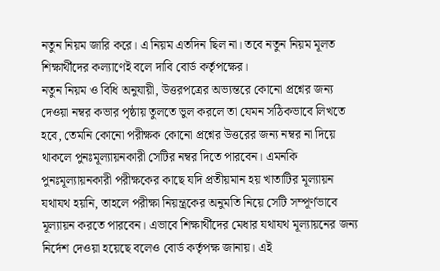নতুন নিয়ম জারি করে। এ নিয়ম এতদিন ছিল না। তবে নতুন নিয়ম মূলত শিক্ষার্থীদের কল্যাণেই বলে দাবি বোর্ড কর্তৃপক্ষের।
নতুন নিয়ম ও বিধি অনুযায়ী, উত্তরপত্রের অভ্যন্তরে কোনো প্রশ্নের জন্য দেওয়া নম্বর কভার পৃষ্ঠায় তুলতে ভুল করলে তা যেমন সঠিকভাবে লিখতে হবে, তেমনি কোনো পরীক্ষক কোনো প্রশ্নের উত্তরের জন্য নম্বর না দিয়ে থাকলে পুনঃমূল্যায়নকারী সেটির নম্বর দিতে পারবেন। এমনকি পুনঃমূল্যায়নকারী পরীক্ষকের কাছে যদি প্রতীয়মান হয় খাতাটির মূল্যায়ন যথাযথ হয়নি, তাহলে পরীক্ষা নিয়ন্ত্রকের অনুমতি নিয়ে সেটি সম্পূর্ণভাবে মূল্যায়ন করতে পারবেন। এভাবে শিক্ষার্থীদের মেধার যথাযথ মূল্যায়নের জন্য নির্দেশ দেওয়া হয়েছে বলেও বোর্ড কর্তৃপক্ষ জানায়। এই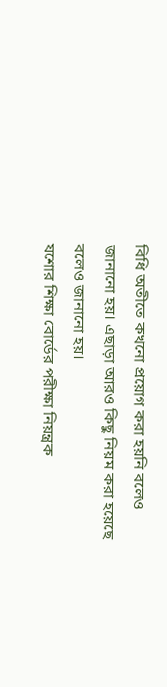বিধি অতীতে কখনো প্রয়োগ করা হয়নি বলেও জানানো হয়। এছাড়া আরও কিছু নিয়ম করা হয়েছে বলেও জানানো হয়।
যশোর শিক্ষা বোর্ডের পরীক্ষা নিয়ন্ত্রক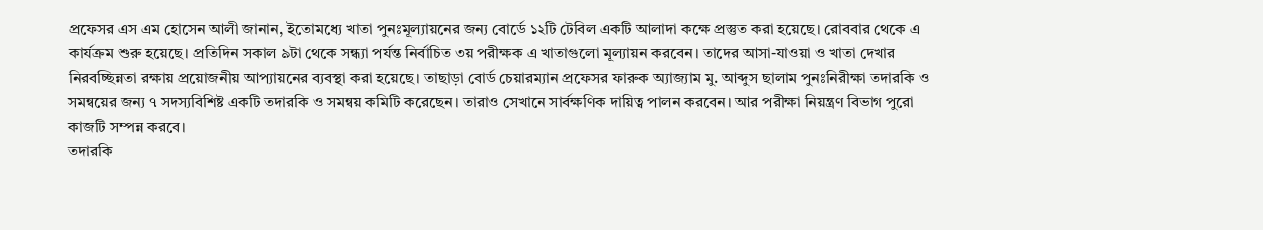প্রফেসর এস এম হোসেন আলী জানান, ইতোমধ্যে খাতা পুনঃমূল্যায়নের জন্য বোর্ডে ১২টি টেবিল একটি আলাদা কক্ষে প্রস্তুত করা হয়েছে। রোববার থেকে এ কার্যক্রম শুরু হয়েছে। প্রতিদিন সকাল ৯টা থেকে সন্ধ্যা পর্যন্ত নির্বাচিত ৩য় পরীক্ষক এ খাতাগুলো মূল্যায়ন করবেন। তাদের আসা-যাওয়া ও খাতা দেখার নিরবচ্ছিন্নতা রক্ষায় প্রয়োজনীয় আপ্যায়নের ব্যবস্থা করা হয়েছে। তাছাড়া বোর্ড চেয়ারম্যান প্রফেসর ফারুক অ্যাজ্যাম মু. আব্দুস ছালাম পুনঃনিরীক্ষা তদারকি ও সমন্বয়ের জন্য ৭ সদস্যবিশিষ্ট একটি তদারকি ও সমন্বয় কমিটি করেছেন। তারাও সেখানে সার্বক্ষণিক দায়িত্ব পালন করবেন। আর পরীক্ষা নিয়ন্ত্রণ বিভাগ পুরো কাজটি সম্পন্ন করবে।
তদারকি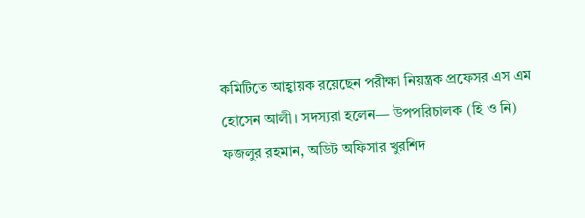কমিটিতে আহ্বায়ক রয়েছেন পরীক্ষা নিয়ন্ত্রক প্রফেসর এস এম হোসেন আলী। সদস্যরা হলেন— উপপরিচালক (হি ও নি) ফজলুর রহমান, অডিট অফিসার খুরশিদ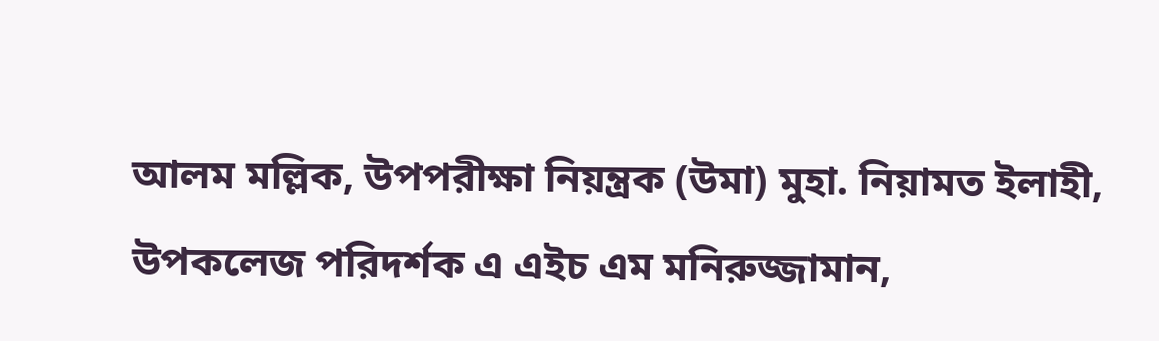আলম মল্লিক, উপপরীক্ষা নিয়ন্ত্রক (উমা) মুহা. নিয়ামত ইলাহী, উপকলেজ পরিদর্শক এ এইচ এম মনিরুজ্জামান,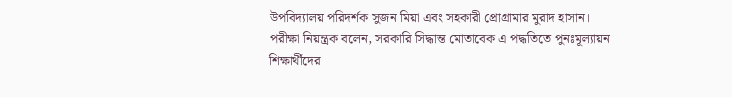উপবিদ্যালয় পরিদর্শক সুজন মিয়া এবং সহকারী প্রোগ্রামার মুরাদ হাসান।
পরীক্ষা নিয়ন্ত্রক বলেন, সরকারি সিদ্ধান্ত মোতাবেক এ পদ্ধতিতে পুনঃমূল্যায়ন শিক্ষার্থীদের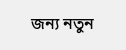জন্য নতুন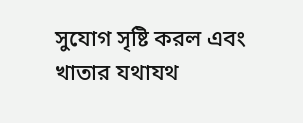সুযোগ সৃষ্টি করল এবং খাতার যথাযথ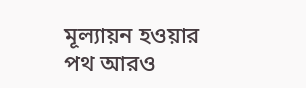মূল্যায়ন হওয়ার পথ আরও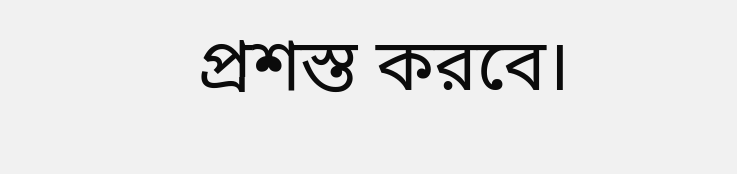প্রশস্ত করবে।